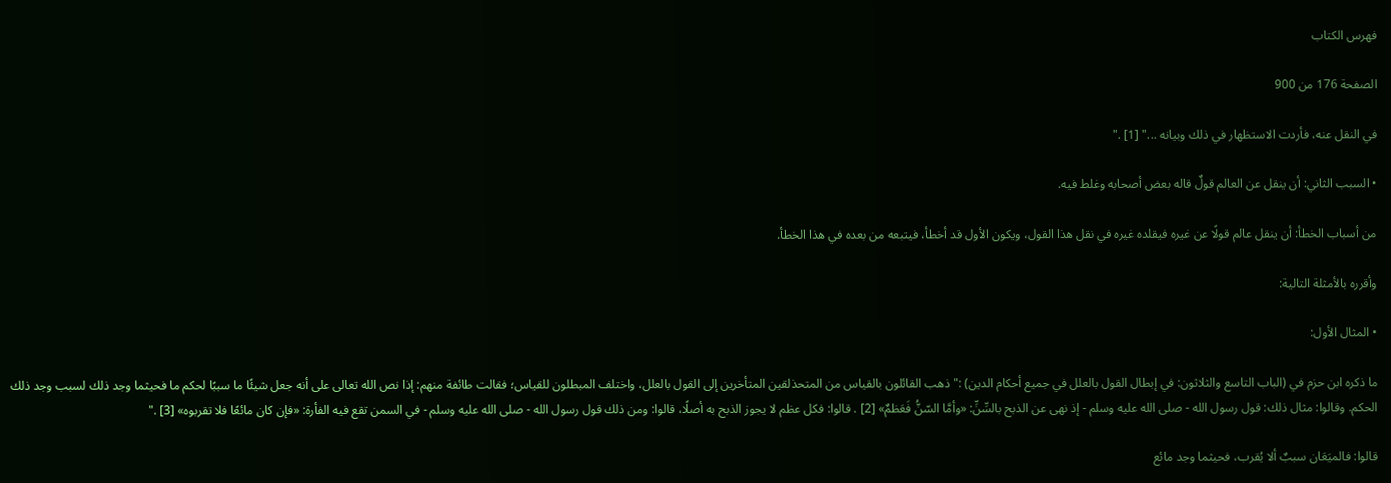فهرس الكتاب

الصفحة 176 من 900

في النقل عنه، فأردت الاستظهار في ذلك وبيانه ..." [1] ."

• السبب الثاني: أن ينقل عن العالم قولٌ قاله بعض أصحابه وغلط فيه.

من أسباب الخطأ: أن ينقل عالم قولًا عن غيره فيقلده غيره في نقل هذا القول، ويكون الأول قد أخطأ، فيتبعه من بعده في هذا الخطأ.

وأقرره بالأمثلة التالية:

• المثال الأول:

ما ذكره ابن حزم في (الباب التاسع والثلاثون: في إبطال القول بالعلل في جميع أحكام الدين) :"ذهب القائلون بالقياس من المتحذلقين المتأخرين إلى القول بالعلل، واختلف المبطلون للقياس؛ فقالت طائفة منهم: إذا نص الله تعالى على أنه جعل شيئًا ما سببًا لحكم ما فحيثما وجد ذلك لسبب وجد ذلك الحكم. وقالوا: مثال ذلك: قول رسول الله - صلى الله عليه وسلم - إذ نهى عن الذبح بالسِّنِّ: «وأمَّا السّنُّ فَعَظمٌ» [2] . قالوا: فكل عظم لا يجوز الذبح به أصلًا، قالوا: ومن ذلك قول رسول الله - صلى الله عليه وسلم - في السمن تقع فيه الفأرة: «فإن كان مائعًا فلا تقربوه» [3] ."

قالوا: فالميَعَان سببٌ ألا يُقرب، فحيثما وجد مائع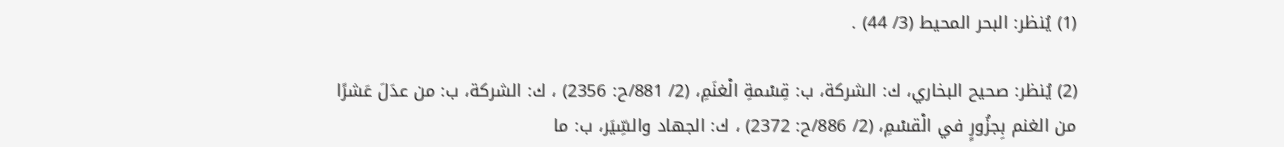(1) يُنظر: البحر المحيط (3/ 44) .

(2) يُنظر: صحيح البخاري، ك: الشركة، ب: قِسْمةِ الْغنَمِ، (2/ 881/ح: 2356) ، ك: الشركة، ب: من عدَلَ عَشرًا من الغنم بِجزُورٍ في الْقسْمِ، (2/ 886/ح: 2372) ، ك: الجهاد والسِّيَر، ب: ما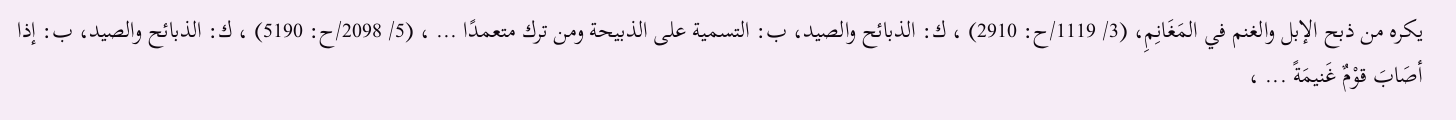يكره من ذبح الإبل والغنم في المَغَانِمِ، (3/ 1119/ح: 2910) ، ك: الذبائح والصيد، ب: التسمية على الذبيحة ومن ترك متعمدًا ... ، (5/ 2098/ح: 5190) ، ك: الذبائح والصيد، ب: إذا أصَابَ قوْمٌ غَنيمَةً ... ،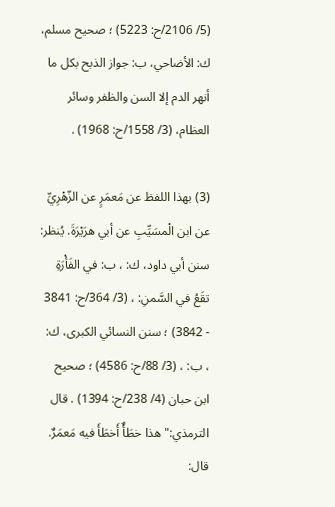(5/ 2106/ح: 5223) ؛ صحيح مسلم، ك: الأضاحي، ب: جواز الذبح بكل ما أنهر الدم إلا السن والظفر وسائر العظام، (3/ 1558/ح: 1968) .

(3) بهذا اللفظ عن مَعمَرٍ عن الزّهْرِيِّ عن ابن الْمسَيِّبِ عن أبي هرَيْرَةَ. يُنظر: سنن أبي داود، ك: ، ب: في الفَأْرَةِ تقَعُ في السَّمنِ: ، (3/ 364/ح: 3841 - 3842) ؛ سنن النسائي الكبرى، ك: ، ب: ، (3/ 88/ح: 4586) ؛ صحيح ابن حبان (4/ 238/ح: 1394) . قال الترمذي:"هذا خطَأٌ أَخطَأَ فيه مَعمَرٌ. قال: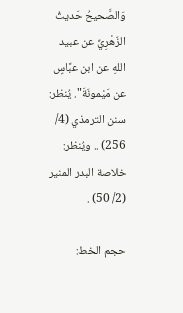وَالصَّحيحُ حَديثُ الزّهْرِيِّ عن عبيد اللهِ عن ابن عبَّاسٍ عن مَيْمونَةَ". يُنظر: سنن الترمذي (4/ 256) .. ويُنظر: خلاصة البدر المنير (2/ 50) .

حجم الخط: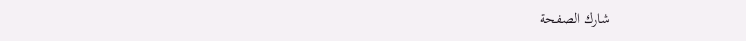شارك الصفحة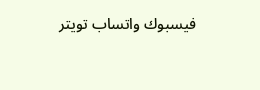فيسبوك واتساب تويتر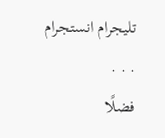تليجرام انستجرام
. . .
فضلًا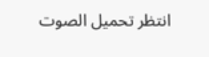انتظر تحميل الصوت